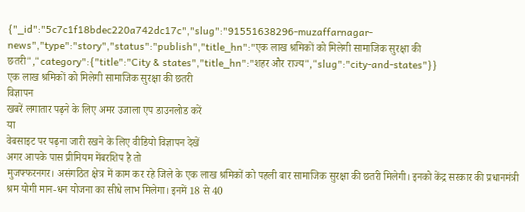{"_id":"5c7c1f18bdec220a742dc17c","slug":"91551638296-muzaffarnagar-news","type":"story","status":"publish","title_hn":"एक लाख श्रमिकों को मिलेगी सामाजिक सुरक्षा की छतरी","category":{"title":"City & states","title_hn":"शहर और राज्य","slug":"city-and-states"}}
एक लाख श्रमिकों को मिलेगी सामाजिक सुरक्षा की छतरी
विज्ञापन
खबरें लगातार पढ़ने के लिए अमर उजाला एप डाउनलोड करें
या
वेबसाइट पर पढ़ना जारी रखने के लिए वीडियो विज्ञापन देखें
अगर आपके पास प्रीमियम मेंबरशिप है तो
मुजफ्फरनगर। असंगठित क्षेत्र में काम कर रहे जिले के एक लाख श्रमिकों को पहली बार सामाजिक सुरक्षा की छतरी मिलेगी। इनको केंद्र सरकार की प्रधानमंत्री श्रम योगी मान-धन योजना का सीधे लाभ मिलेगा। इनमें 18 से 40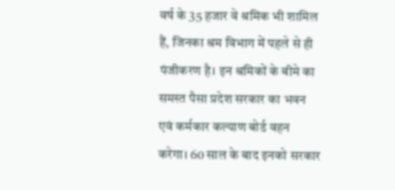वर्ष के 35 हजार वे श्रमिक भी शामिल हैं, जिनका श्रम विभाग में पहले से ही पंजीकरण है। इन श्रमिकों के बीमे का समस्त पैसा प्रदेश सरकार का भवन एवं कर्मकार कल्याण बोर्ड वहन करेगा। 60 साल के बाद इनको सरकार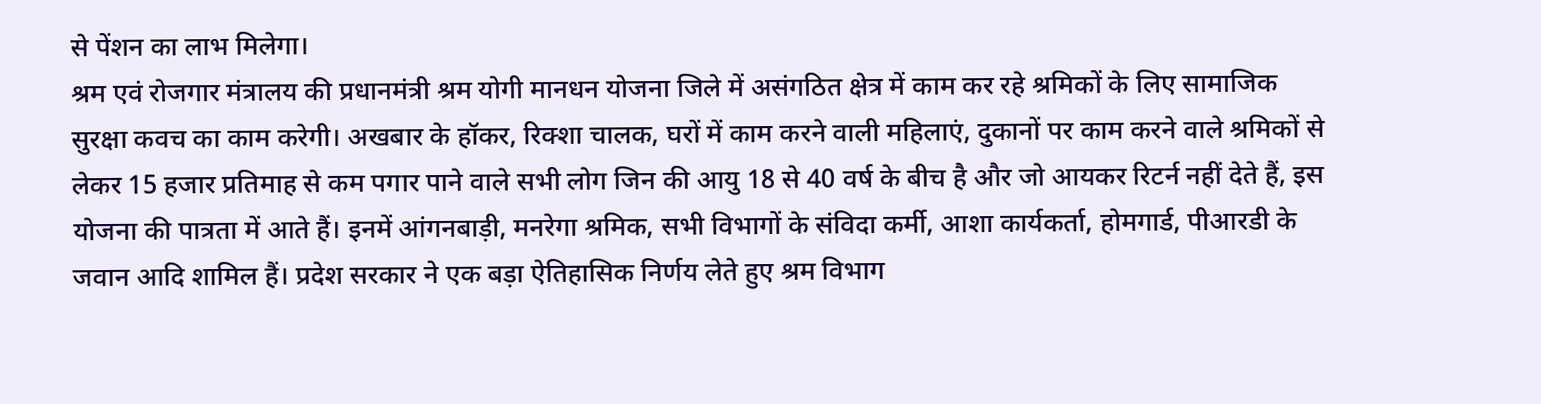से पेंशन का लाभ मिलेगा।
श्रम एवं रोजगार मंत्रालय की प्रधानमंत्री श्रम योगी मानधन योजना जिले में असंगठित क्षेत्र में काम कर रहे श्रमिकों के लिए सामाजिक सुरक्षा कवच का काम करेगी। अखबार के हॉकर, रिक्शा चालक, घरों में काम करने वाली महिलाएं, दुकानों पर काम करने वाले श्रमिकों से लेकर 15 हजार प्रतिमाह से कम पगार पाने वाले सभी लोग जिन की आयु 18 से 40 वर्ष के बीच है और जो आयकर रिटर्न नहीं देते हैं, इस योजना की पात्रता में आते हैं। इनमें आंगनबाड़ी, मनरेगा श्रमिक, सभी विभागों के संविदा कर्मी, आशा कार्यकर्ता, होमगार्ड, पीआरडी के जवान आदि शामिल हैं। प्रदेश सरकार ने एक बड़ा ऐतिहासिक निर्णय लेते हुए श्रम विभाग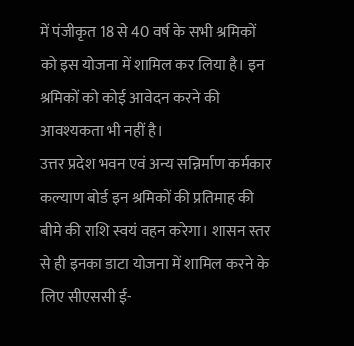में पंजीकृत 18 से 40 वर्ष के सभी श्रमिकों को इस योजना में शामिल कर लिया है। इन श्रमिकों को कोई आवेदन करने की आवश्यकता भी नहीं है।
उत्तर प्रदेश भवन एवं अन्य सन्निर्माण कर्मकार कल्याण बोर्ड इन श्रमिकों की प्रतिमाह की बीमे की राशि स्वयं वहन करेगा। शासन स्तर से ही इनका डाटा योजना में शामिल करने के लिए सीएससी ई-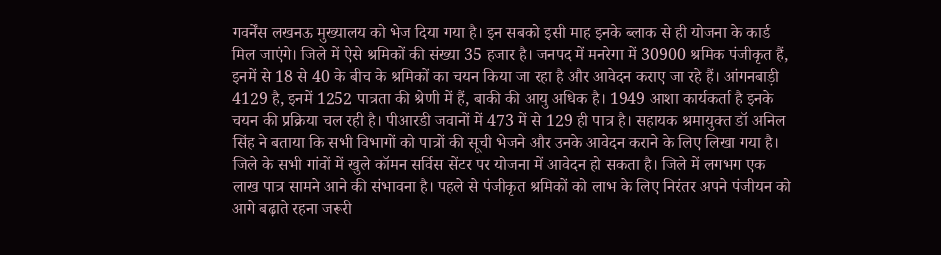गवर्नेंस लखनऊ मुख्यालय को भेज दिया गया है। इन सबको इसी माह इनके ब्लाक से ही योजना के कार्ड मिल जाएंगे। जिले में ऐसे श्रमिकों की संख्या 35 हजार है। जनपद में मनरेगा में 30900 श्रमिक पंजीकृत हैं, इनमें से 18 से 40 के बीच के श्रमिकों का चयन किया जा रहा है और आवेदन कराए जा रहे हैं। आंगनबाड़ी 4129 है, इनमें 1252 पात्रता की श्रेणी में हैं, बाकी की आयु अधिक है। 1949 आशा कार्यकर्ता है इनके चयन की प्रक्रिया चल रही है। पीआरडी जवानों में 473 में से 129 ही पात्र है। सहायक श्रमायुक्त डॉ अनिल सिंह ने बताया कि सभी विभागों को पात्रों की सूची भेजने और उनके आवेदन कराने के लिए लिखा गया है। जिले के सभी गांवों में खुले कॉमन सर्विस सेंटर पर योजना में आवेदन हो सकता है। जिले में लगभग एक लाख पात्र सामने आने की संभावना है। पहले से पंजीकृत श्रमिकों को लाभ के लिए निरंतर अपने पंजीयन को आगे बढ़ाते रहना जरूरी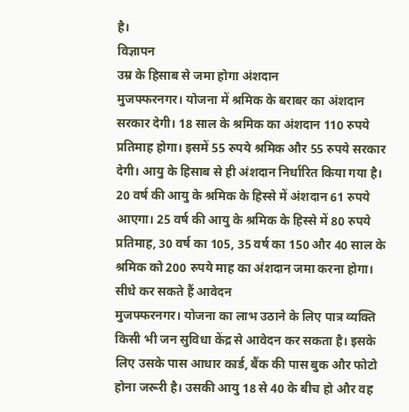है।
विज्ञापन
उम्र के हिसाब से जमा होगा अंशदान
मुजफ्फरनगर। योजना में श्रमिक के बराबर का अंशदान सरकार देगी। 18 साल के श्रमिक का अंशदान 110 रुपये प्रतिमाह होगा। इसमें 55 रुपये श्रमिक और 55 रुपये सरकार देगी। आयु के हिसाब से ही अंशदान निर्धारित किया गया है। 20 वर्ष की आयु के श्रमिक के हिस्से में अंशदान 61 रुपये आएगा। 25 वर्ष की आयु के श्रमिक के हिस्से में 80 रुपये प्रतिमाह, 30 वर्ष का 105, 35 वर्ष का 150 और 40 साल के श्रमिक को 200 रुपये माह का अंशदान जमा करना होगा।
सीधे कर सकते हैं आवेदन
मुजफ्फरनगर। योजना का लाभ उठाने के लिए पात्र व्यक्ति किसी भी जन सुविधा केंद्र से आवेदन कर सकता है। इसके लिए उसके पास आधार कार्ड, बैंक की पास बुक और फोटो होना जरूरी है। उसकी आयु 18 से 40 के बीच हो और वह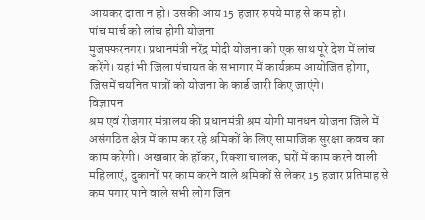आयकर दाता न हो। उसकी आय 15 हजार रुपये माह से कम हो।
पांच मार्च को लांच होगी योजना
मुजफ्फरनगर। प्रधानमंत्री नरेंद्र मोदी योजना को एक साथ पूरे देश में लांच करेंगे। यहां भी जिला पंचायत के सभागार में कार्यक्रम आयोजित होगा, जिसमें चयनित पात्रों को योजना के कार्ड जारी किए जाएंगे।
विज्ञापन
श्रम एवं रोजगार मंत्रालय की प्रधानमंत्री श्रम योगी मानधन योजना जिले में असंगठित क्षेत्र में काम कर रहे श्रमिकों के लिए सामाजिक सुरक्षा कवच का काम करेगी। अखबार के हॉकर, रिक्शा चालक, घरों में काम करने वाली महिलाएं, दुकानों पर काम करने वाले श्रमिकों से लेकर 15 हजार प्रतिमाह से कम पगार पाने वाले सभी लोग जिन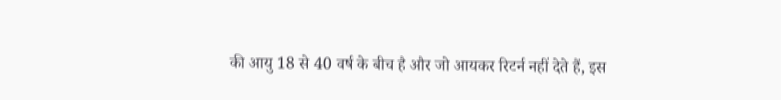की आयु 18 से 40 वर्ष के बीच है और जो आयकर रिटर्न नहीं देते हैं, इस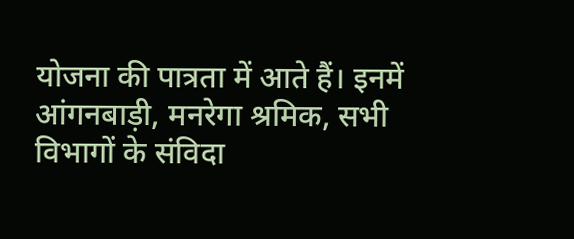योजना की पात्रता में आते हैं। इनमें आंगनबाड़ी, मनरेगा श्रमिक, सभी विभागों के संविदा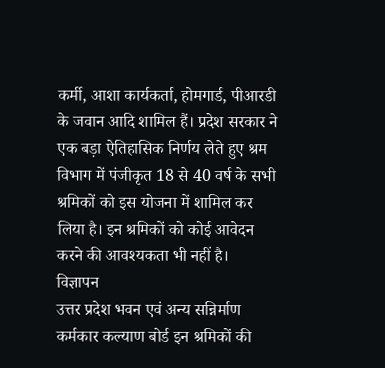कर्मी, आशा कार्यकर्ता, होमगार्ड, पीआरडी के जवान आदि शामिल हैं। प्रदेश सरकार ने एक बड़ा ऐतिहासिक निर्णय लेते हुए श्रम विभाग में पंजीकृत 18 से 40 वर्ष के सभी श्रमिकों को इस योजना में शामिल कर लिया है। इन श्रमिकों को कोई आवेदन करने की आवश्यकता भी नहीं है।
विज्ञापन
उत्तर प्रदेश भवन एवं अन्य सन्निर्माण कर्मकार कल्याण बोर्ड इन श्रमिकों की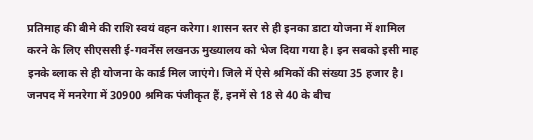प्रतिमाह की बीमे की राशि स्वयं वहन करेगा। शासन स्तर से ही इनका डाटा योजना में शामिल करने के लिए सीएससी ई-गवर्नेंस लखनऊ मुख्यालय को भेज दिया गया है। इन सबको इसी माह इनके ब्लाक से ही योजना के कार्ड मिल जाएंगे। जिले में ऐसे श्रमिकों की संख्या 35 हजार है। जनपद में मनरेगा में 30900 श्रमिक पंजीकृत हैं, इनमें से 18 से 40 के बीच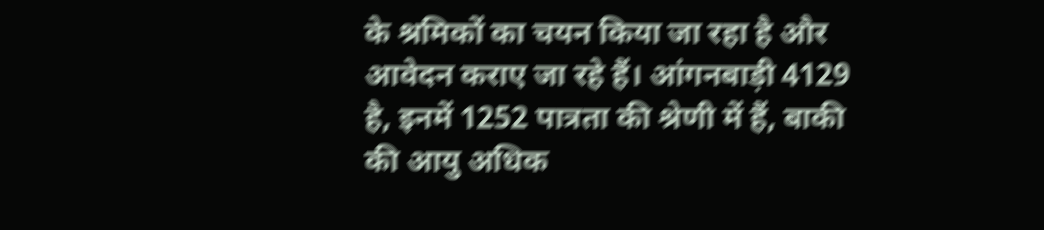के श्रमिकों का चयन किया जा रहा है और आवेदन कराए जा रहे हैं। आंगनबाड़ी 4129 है, इनमें 1252 पात्रता की श्रेणी में हैं, बाकी की आयु अधिक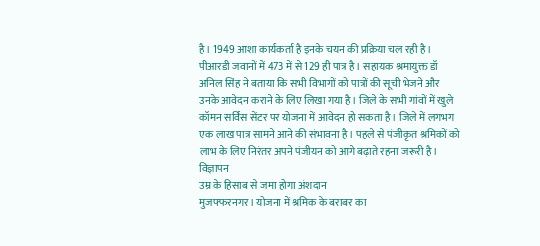है। 1949 आशा कार्यकर्ता है इनके चयन की प्रक्रिया चल रही है। पीआरडी जवानों में 473 में से 129 ही पात्र है। सहायक श्रमायुक्त डॉ अनिल सिंह ने बताया कि सभी विभागों को पात्रों की सूची भेजने और उनके आवेदन कराने के लिए लिखा गया है। जिले के सभी गांवों में खुले कॉमन सर्विस सेंटर पर योजना में आवेदन हो सकता है। जिले में लगभग एक लाख पात्र सामने आने की संभावना है। पहले से पंजीकृत श्रमिकों को लाभ के लिए निरंतर अपने पंजीयन को आगे बढ़ाते रहना जरूरी है।
विज्ञापन
उम्र के हिसाब से जमा होगा अंशदान
मुजफ्फरनगर। योजना में श्रमिक के बराबर का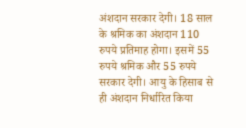अंशदान सरकार देगी। 18 साल के श्रमिक का अंशदान 110 रुपये प्रतिमाह होगा। इसमें 55 रुपये श्रमिक और 55 रुपये सरकार देगी। आयु के हिसाब से ही अंशदान निर्धारित किया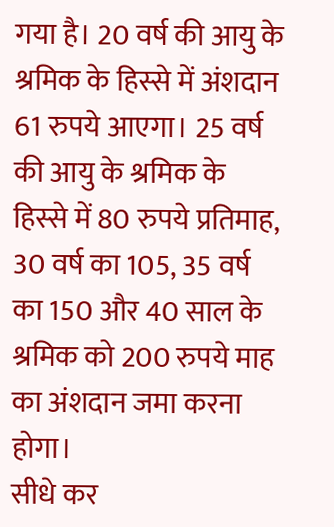गया है। 20 वर्ष की आयु के श्रमिक के हिस्से में अंशदान 61 रुपये आएगा। 25 वर्ष की आयु के श्रमिक के हिस्से में 80 रुपये प्रतिमाह, 30 वर्ष का 105, 35 वर्ष का 150 और 40 साल के श्रमिक को 200 रुपये माह का अंशदान जमा करना होगा।
सीधे कर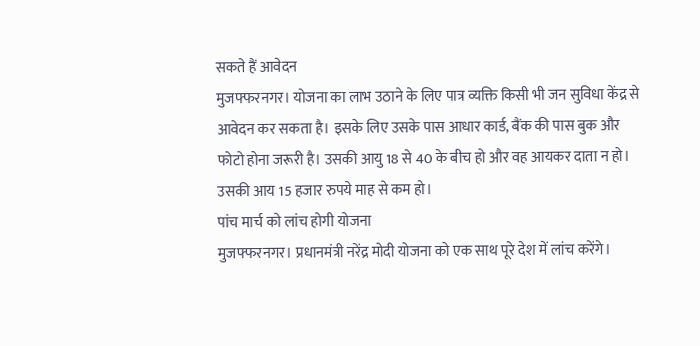सकते हैं आवेदन
मुजफ्फरनगर। योजना का लाभ उठाने के लिए पात्र व्यक्ति किसी भी जन सुविधा केंद्र से आवेदन कर सकता है। इसके लिए उसके पास आधार कार्ड, बैंक की पास बुक और फोटो होना जरूरी है। उसकी आयु 18 से 40 के बीच हो और वह आयकर दाता न हो। उसकी आय 15 हजार रुपये माह से कम हो।
पांच मार्च को लांच होगी योजना
मुजफ्फरनगर। प्रधानमंत्री नरेंद्र मोदी योजना को एक साथ पूरे देश में लांच करेंगे।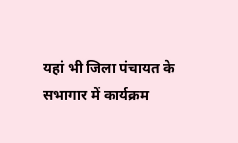यहां भी जिला पंचायत के सभागार में कार्यक्रम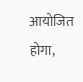आयोजित होगा,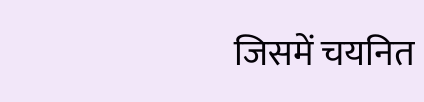जिसमें चयनित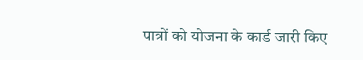पात्रों को योजना के कार्ड जारी किए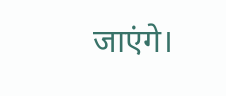जाएंगे।